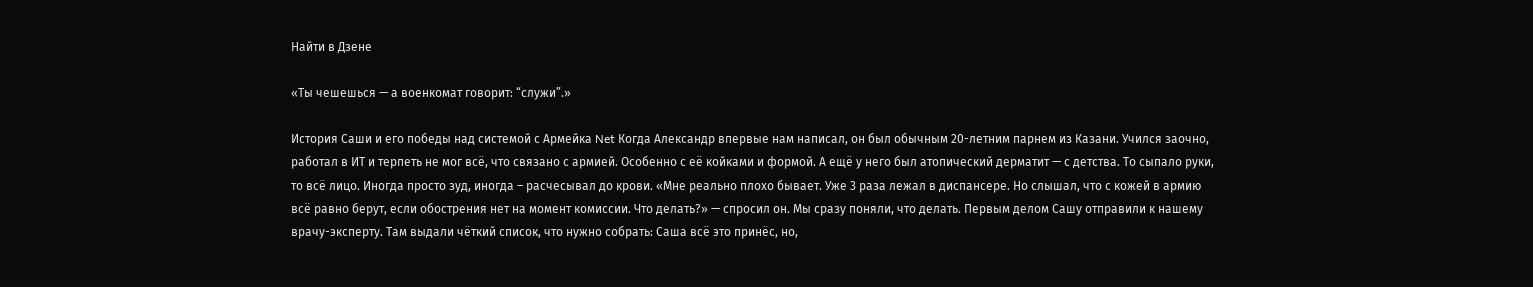Найти в Дзене

«Ты чешешься — а военкомат говорит: “служи”.»

История Саши и его победы над системой с Армейка Net Когда Александр впервые нам написал, он был обычным 20-летним парнем из Казани. Учился заочно, работал в ИТ и терпеть не мог всё, что связано с армией. Особенно с её койками и формой. А ещё у него был атопический дерматит — с детства. То сыпало руки, то всё лицо. Иногда просто зуд, иногда – расчесывал до крови. «Мне реально плохо бывает. Уже 3 раза лежал в диспансере. Но слышал, что с кожей в армию всё равно берут, если обострения нет на момент комиссии. Что делать?» — спросил он. Мы сразу поняли, что делать. Первым делом Сашу отправили к нашему врачу-эксперту. Там выдали чёткий список, что нужно собрать: Саша всё это принёс, но,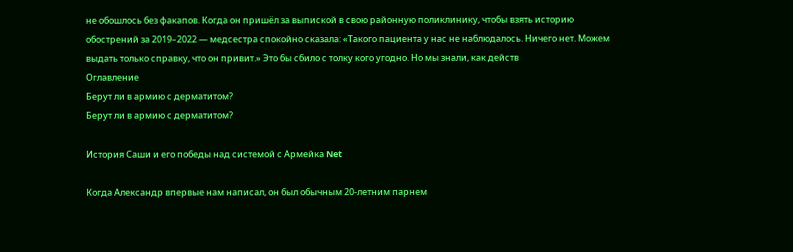не обошлось без факапов. Когда он пришёл за выпиской в свою районную поликлинику, чтобы взять историю обострений за 2019–2022 — медсестра спокойно сказала: «Такого пациента у нас не наблюдалось. Ничего нет. Можем выдать только справку, что он привит.» Это бы сбило с толку кого угодно. Но мы знали, как действ
Оглавление
Берут ли в армию с дерматитом?
Берут ли в армию с дерматитом?

История Саши и его победы над системой с Армейка Net

Когда Александр впервые нам написал, он был обычным 20-летним парнем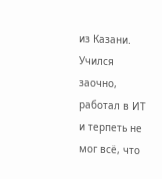из Казани. Учился заочно, работал в ИТ и терпеть не мог всё, что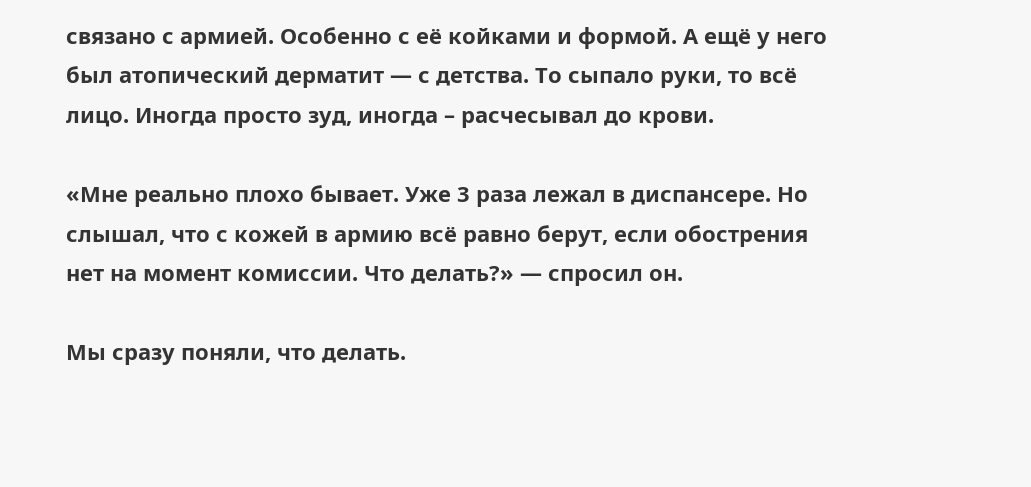связано с армией. Особенно с её койками и формой. А ещё у него был атопический дерматит — с детства. То сыпало руки, то всё лицо. Иногда просто зуд, иногда – расчесывал до крови.

«Мне реально плохо бывает. Уже 3 раза лежал в диспансере. Но слышал, что с кожей в армию всё равно берут, если обострения нет на момент комиссии. Что делать?» — спросил он.

Мы сразу поняли, что делать.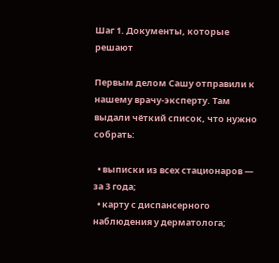Шаг 1. Документы, которые решают

Первым делом Сашу отправили к нашему врачу-эксперту. Там выдали чёткий список, что нужно собрать:

  • выписки из всех стационаров — за 3 года;
  • карту с диспансерного наблюдения у дерматолога;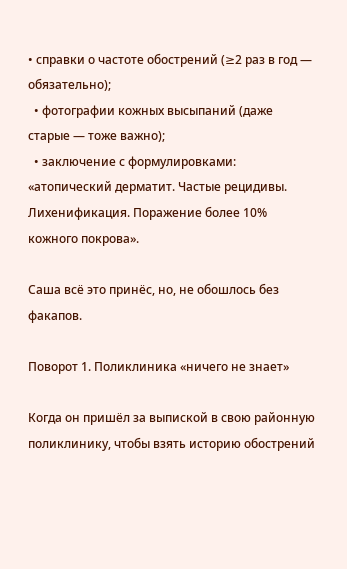• справки о частоте обострений (≥2 раз в год — обязательно);
  • фотографии кожных высыпаний (даже старые — тоже важно);
  • заключение с формулировками: «атопический дерматит. Частые рецидивы. Лихенификация. Поражение более 10% кожного покрова».

Саша всё это принёс, но, не обошлось без факапов.

Поворот 1. Поликлиника «ничего не знает»

Когда он пришёл за выпиской в свою районную поликлинику, чтобы взять историю обострений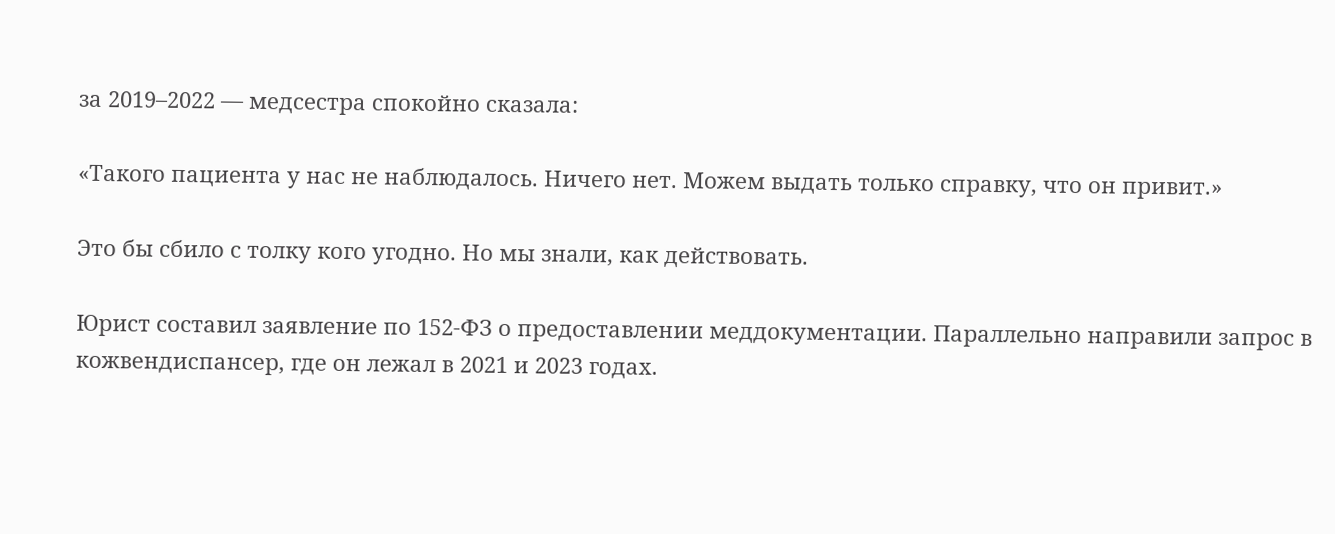за 2019–2022 — медсестра спокойно сказала:

«Такого пациента у нас не наблюдалось. Ничего нет. Можем выдать только справку, что он привит.»

Это бы сбило с толку кого угодно. Но мы знали, как действовать.

Юрист составил заявление по 152-ФЗ о предоставлении меддокументации. Параллельно направили запрос в кожвендиспансер, где он лежал в 2021 и 2023 годах.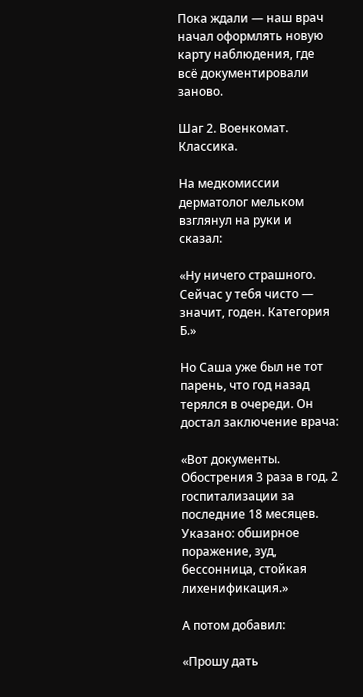Пока ждали — наш врач начал оформлять новую карту наблюдения, где всё документировали заново.

Шаг 2. Военкомат. Классика.

На медкомиссии дерматолог мельком взглянул на руки и сказал:

«Ну ничего страшного. Сейчас у тебя чисто — значит, годен. Категория Б.»

Но Саша уже был не тот парень, что год назад терялся в очереди. Он достал заключение врача:

«Вот документы. Обострения 3 раза в год. 2 госпитализации за последние 18 месяцев. Указано: обширное поражение, зуд, бессонница, стойкая лихенификация.»

А потом добавил:

«Прошу дать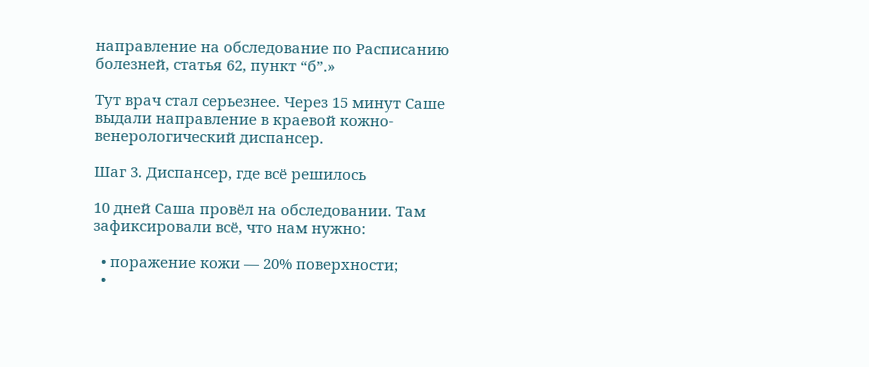направление на обследование по Расписанию болезней, статья 62, пункт “б”.»

Тут врач стал серьезнее. Через 15 минут Саше выдали направление в краевой кожно-венерологический диспансер.

Шаг 3. Диспансер, где всё решилось

10 дней Саша провёл на обследовании. Там зафиксировали всё, что нам нужно:

  • поражение кожи — 20% поверхности;
  •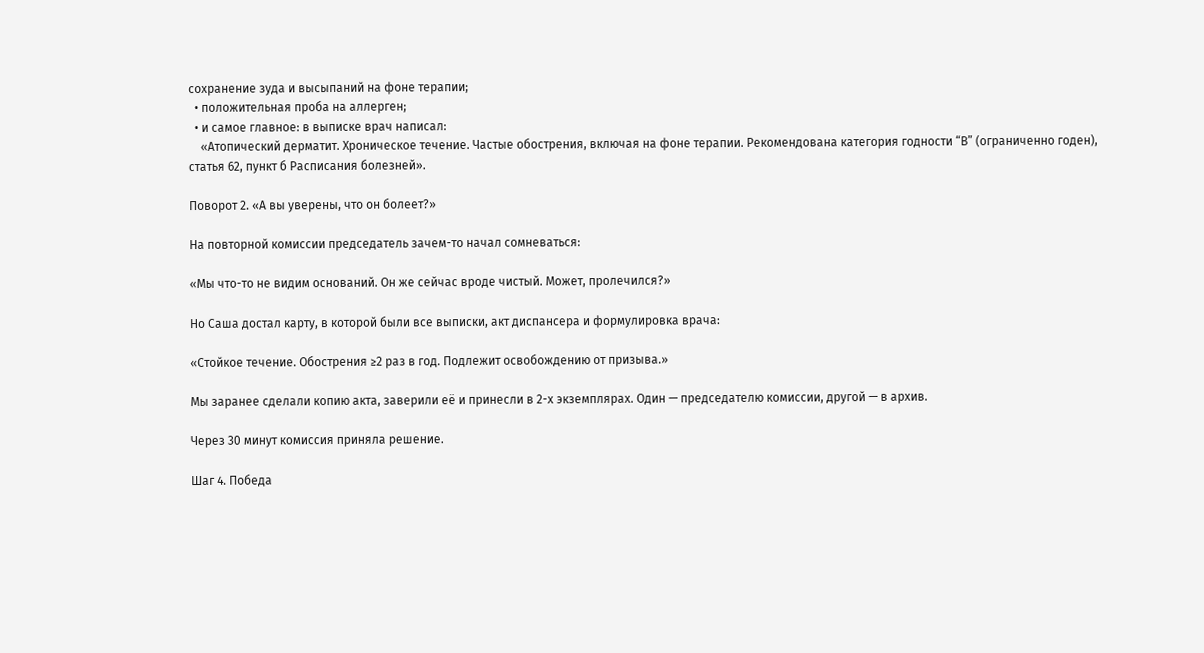сохранение зуда и высыпаний на фоне терапии;
  • положительная проба на аллерген;
  • и самое главное: в выписке врач написал:
    «Атопический дерматит. Хроническое течение. Частые обострения, включая на фоне терапии. Рекомендована категория годности “В” (ограниченно годен), статья 62, пункт б Расписания болезней».

Поворот 2. «А вы уверены, что он болеет?»

На повторной комиссии председатель зачем-то начал сомневаться:

«Мы что-то не видим оснований. Он же сейчас вроде чистый. Может, пролечился?»

Но Саша достал карту, в которой были все выписки, акт диспансера и формулировка врача:

«Стойкое течение. Обострения ≥2 раз в год. Подлежит освобождению от призыва.»

Мы заранее сделали копию акта, заверили её и принесли в 2-х экземплярах. Один — председателю комиссии, другой — в архив.

Через 30 минут комиссия приняла решение.

Шаг 4. Победа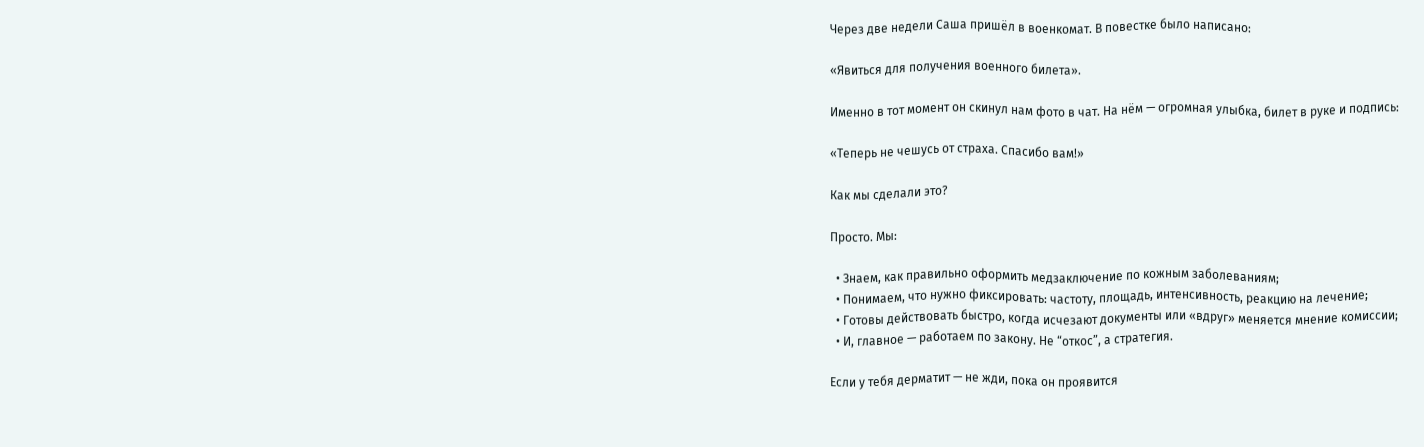Через две недели Саша пришёл в военкомат. В повестке было написано:

«Явиться для получения военного билета».

Именно в тот момент он скинул нам фото в чат. На нём — огромная улыбка, билет в руке и подпись:

«Теперь не чешусь от страха. Спасибо вам!»

Как мы сделали это?

Просто. Мы:

  • Знаем, как правильно оформить медзаключение по кожным заболеваниям;
  • Понимаем, что нужно фиксировать: частоту, площадь, интенсивность, реакцию на лечение;
  • Готовы действовать быстро, когда исчезают документы или «вдруг» меняется мнение комиссии;
  • И, главное — работаем по закону. Не “откос”, а стратегия.

Если у тебя дерматит — не жди, пока он проявится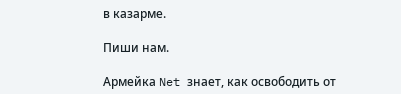в казарме.

Пиши нам.

Армейка Net знает, как освободить от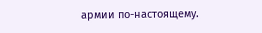армии по-настоящему.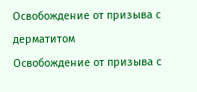Освобождение от призыва с дерматитом
Освобождение от призыва с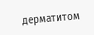дерматитом